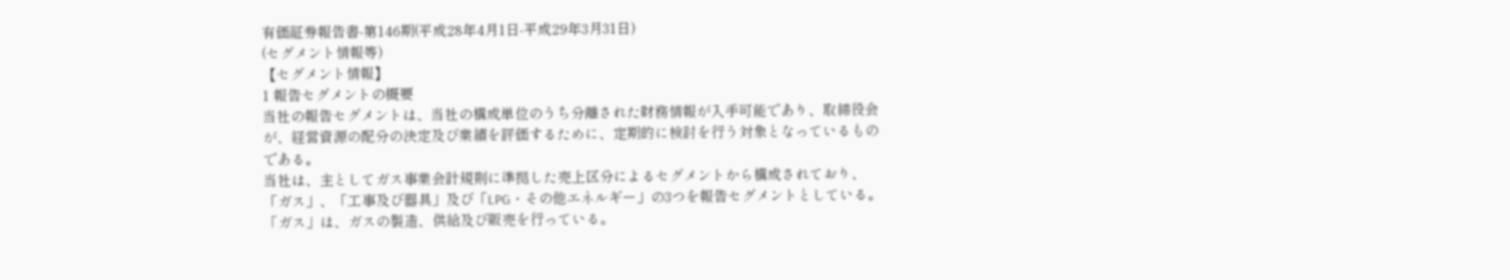有価証券報告書-第146期(平成28年4月1日-平成29年3月31日)
(セグメント情報等)
【セグメント情報】
1 報告セグメントの概要
当社の報告セグメントは、当社の構成単位のうち分離された財務情報が入手可能であり、取締役会が、経営資源の配分の決定及び業績を評価するために、定期的に検討を行う対象となっているものである。
当社は、主としてガス事業会計規則に準拠した売上区分によるセグメントから構成されており、「ガス」、「工事及び器具」及び「LPG・その他エネルギー」の3つを報告セグメントとしている。
「ガス」は、ガスの製造、供給及び販売を行っている。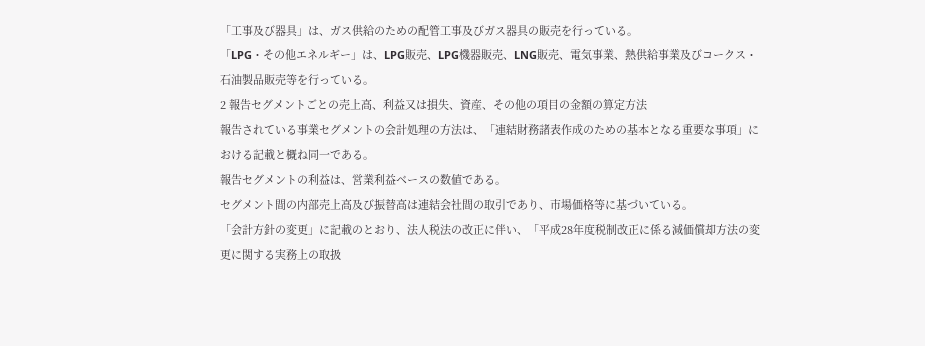「工事及び器具」は、ガス供給のための配管工事及びガス器具の販売を行っている。
「LPG・その他エネルギー」は、LPG販売、LPG機器販売、LNG販売、電気事業、熱供給事業及びコークス・石油製品販売等を行っている。
2 報告セグメントごとの売上高、利益又は損失、資産、その他の項目の金額の算定方法
報告されている事業セグメントの会計処理の方法は、「連結財務諸表作成のための基本となる重要な事項」における記載と概ね同一である。
報告セグメントの利益は、営業利益ベースの数値である。
セグメント間の内部売上高及び振替高は連結会社間の取引であり、市場価格等に基づいている。
「会計方針の変更」に記載のとおり、法人税法の改正に伴い、「平成28年度税制改正に係る減価償却方法の変更に関する実務上の取扱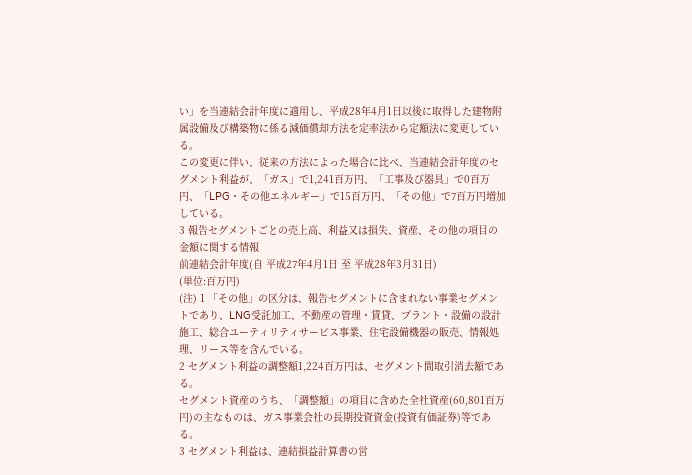い」を当連結会計年度に適用し、平成28年4月1日以後に取得した建物附属設備及び構築物に係る減価償却方法を定率法から定額法に変更している。
この変更に伴い、従来の方法によった場合に比べ、当連結会計年度のセグメント利益が、「ガス」で1,241百万円、「工事及び器具」で0百万円、「LPG・その他エネルギー」で15百万円、「その他」で7百万円増加している。
3 報告セグメントごとの売上高、利益又は損失、資産、その他の項目の金額に関する情報
前連結会計年度(自 平成27年4月1日 至 平成28年3月31日)
(単位:百万円)
(注) 1 「その他」の区分は、報告セグメントに含まれない事業セグメントであり、LNG受託加工、不動産の管理・賃貸、プラント・設備の設計施工、総合ユーティリティサービス事業、住宅設備機器の販売、情報処理、リース等を含んでいる。
2 セグメント利益の調整額1,224百万円は、セグメント間取引消去額である。
セグメント資産のうち、「調整額」の項目に含めた全社資産(60,801百万円)の主なものは、ガス事業会社の長期投資資金(投資有価証券)等である。
3 セグメント利益は、連結損益計算書の営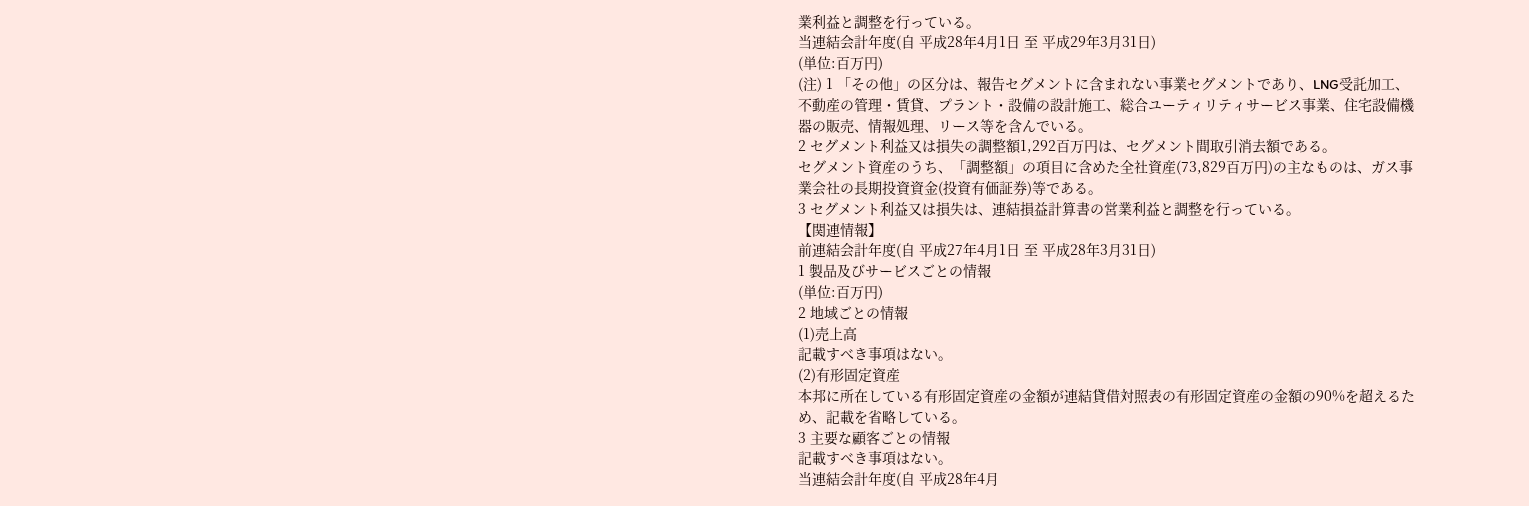業利益と調整を行っている。
当連結会計年度(自 平成28年4月1日 至 平成29年3月31日)
(単位:百万円)
(注) 1 「その他」の区分は、報告セグメントに含まれない事業セグメントであり、LNG受託加工、不動産の管理・賃貸、プラント・設備の設計施工、総合ユーティリティサービス事業、住宅設備機器の販売、情報処理、リース等を含んでいる。
2 セグメント利益又は損失の調整額1,292百万円は、セグメント間取引消去額である。
セグメント資産のうち、「調整額」の項目に含めた全社資産(73,829百万円)の主なものは、ガス事業会社の長期投資資金(投資有価証券)等である。
3 セグメント利益又は損失は、連結損益計算書の営業利益と調整を行っている。
【関連情報】
前連結会計年度(自 平成27年4月1日 至 平成28年3月31日)
1 製品及びサービスごとの情報
(単位:百万円)
2 地域ごとの情報
(1)売上高
記載すべき事項はない。
(2)有形固定資産
本邦に所在している有形固定資産の金額が連結貸借対照表の有形固定資産の金額の90%を超えるため、記載を省略している。
3 主要な顧客ごとの情報
記載すべき事項はない。
当連結会計年度(自 平成28年4月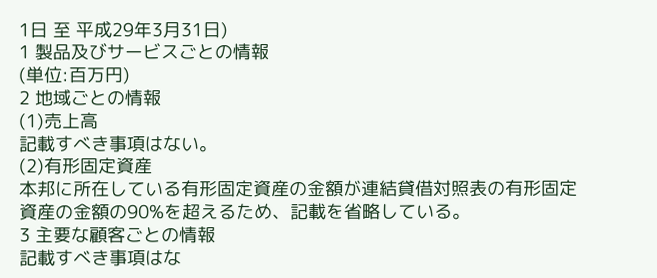1日 至 平成29年3月31日)
1 製品及びサービスごとの情報
(単位:百万円)
2 地域ごとの情報
(1)売上高
記載すべき事項はない。
(2)有形固定資産
本邦に所在している有形固定資産の金額が連結貸借対照表の有形固定資産の金額の90%を超えるため、記載を省略している。
3 主要な顧客ごとの情報
記載すべき事項はな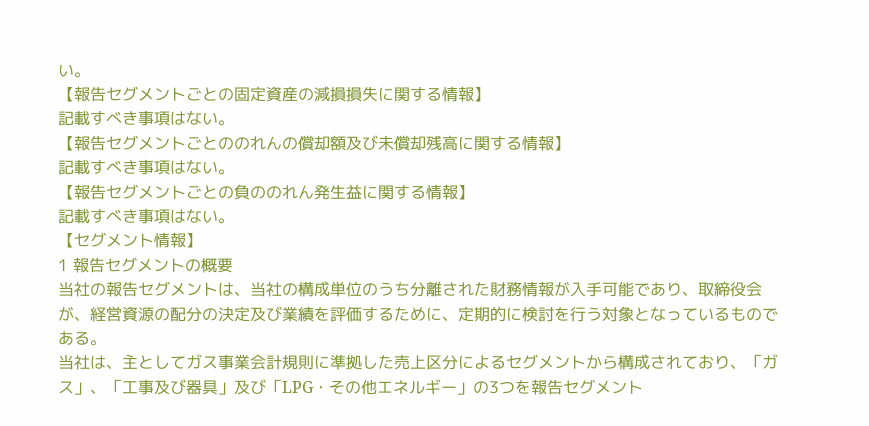い。
【報告セグメントごとの固定資産の減損損失に関する情報】
記載すべき事項はない。
【報告セグメントごとののれんの償却額及び未償却残高に関する情報】
記載すべき事項はない。
【報告セグメントごとの負ののれん発生益に関する情報】
記載すべき事項はない。
【セグメント情報】
1 報告セグメントの概要
当社の報告セグメントは、当社の構成単位のうち分離された財務情報が入手可能であり、取締役会が、経営資源の配分の決定及び業績を評価するために、定期的に検討を行う対象となっているものである。
当社は、主としてガス事業会計規則に準拠した売上区分によるセグメントから構成されており、「ガス」、「工事及び器具」及び「LPG・その他エネルギー」の3つを報告セグメント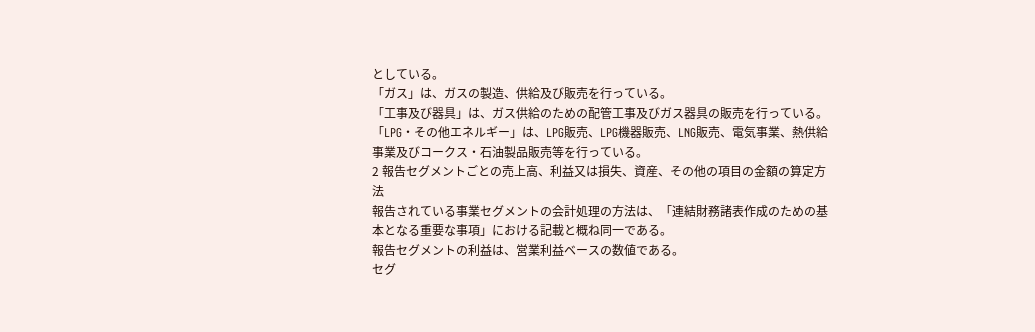としている。
「ガス」は、ガスの製造、供給及び販売を行っている。
「工事及び器具」は、ガス供給のための配管工事及びガス器具の販売を行っている。
「LPG・その他エネルギー」は、LPG販売、LPG機器販売、LNG販売、電気事業、熱供給事業及びコークス・石油製品販売等を行っている。
2 報告セグメントごとの売上高、利益又は損失、資産、その他の項目の金額の算定方法
報告されている事業セグメントの会計処理の方法は、「連結財務諸表作成のための基本となる重要な事項」における記載と概ね同一である。
報告セグメントの利益は、営業利益ベースの数値である。
セグ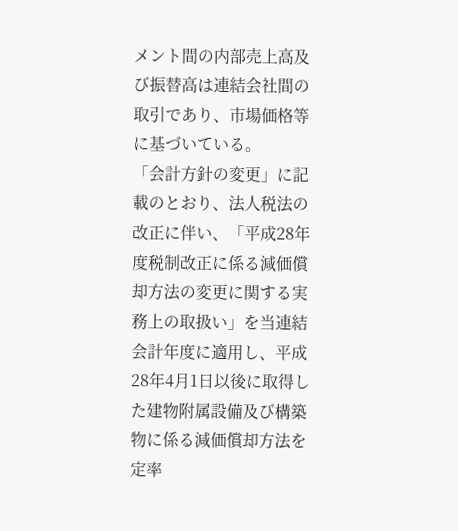メント間の内部売上高及び振替高は連結会社間の取引であり、市場価格等に基づいている。
「会計方針の変更」に記載のとおり、法人税法の改正に伴い、「平成28年度税制改正に係る減価償却方法の変更に関する実務上の取扱い」を当連結会計年度に適用し、平成28年4月1日以後に取得した建物附属設備及び構築物に係る減価償却方法を定率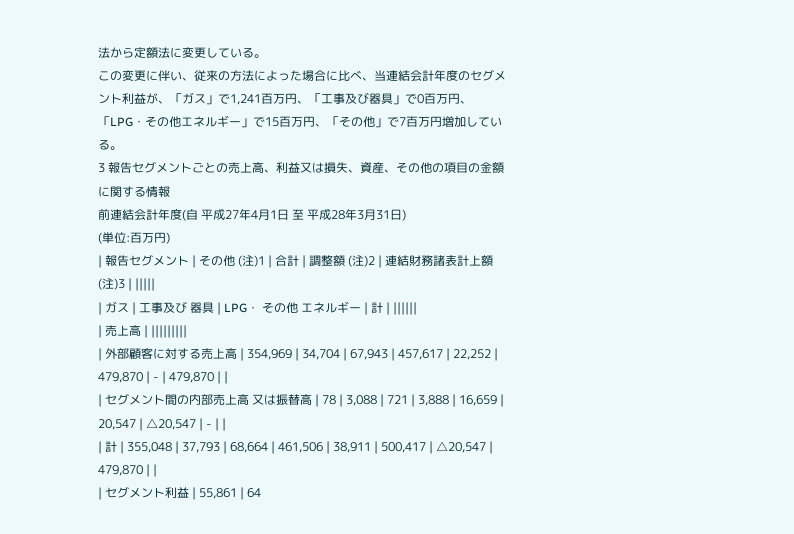法から定額法に変更している。
この変更に伴い、従来の方法によった場合に比べ、当連結会計年度のセグメント利益が、「ガス」で1,241百万円、「工事及び器具」で0百万円、「LPG・その他エネルギー」で15百万円、「その他」で7百万円増加している。
3 報告セグメントごとの売上高、利益又は損失、資産、その他の項目の金額に関する情報
前連結会計年度(自 平成27年4月1日 至 平成28年3月31日)
(単位:百万円)
| 報告セグメント | その他 (注)1 | 合計 | 調整額 (注)2 | 連結財務諸表計上額 (注)3 | |||||
| ガス | 工事及び 器具 | LPG・ その他 エネルギー | 計 | ||||||
| 売上高 | |||||||||
| 外部顧客に対する売上高 | 354,969 | 34,704 | 67,943 | 457,617 | 22,252 | 479,870 | - | 479,870 | |
| セグメント間の内部売上高 又は振替高 | 78 | 3,088 | 721 | 3,888 | 16,659 | 20,547 | △20,547 | - | |
| 計 | 355,048 | 37,793 | 68,664 | 461,506 | 38,911 | 500,417 | △20,547 | 479,870 | |
| セグメント利益 | 55,861 | 64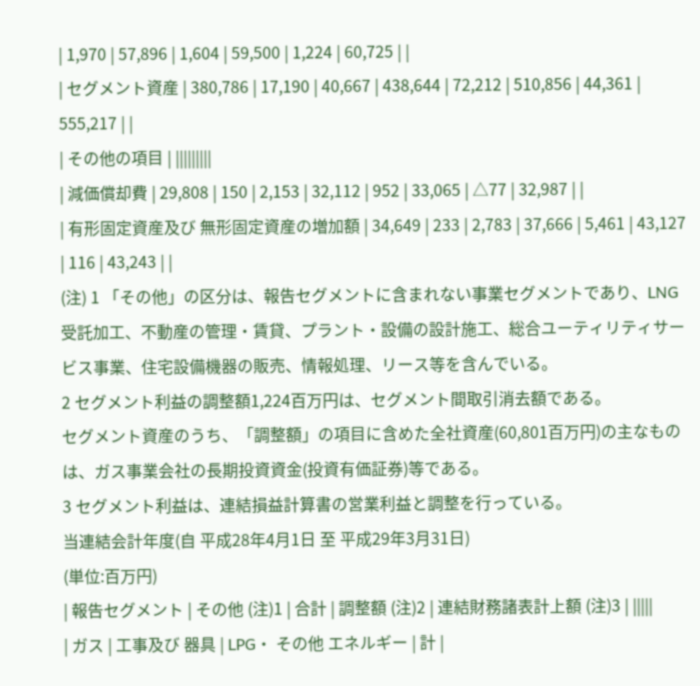| 1,970 | 57,896 | 1,604 | 59,500 | 1,224 | 60,725 | |
| セグメント資産 | 380,786 | 17,190 | 40,667 | 438,644 | 72,212 | 510,856 | 44,361 | 555,217 | |
| その他の項目 | |||||||||
| 減価償却費 | 29,808 | 150 | 2,153 | 32,112 | 952 | 33,065 | △77 | 32,987 | |
| 有形固定資産及び 無形固定資産の増加額 | 34,649 | 233 | 2,783 | 37,666 | 5,461 | 43,127 | 116 | 43,243 | |
(注) 1 「その他」の区分は、報告セグメントに含まれない事業セグメントであり、LNG受託加工、不動産の管理・賃貸、プラント・設備の設計施工、総合ユーティリティサービス事業、住宅設備機器の販売、情報処理、リース等を含んでいる。
2 セグメント利益の調整額1,224百万円は、セグメント間取引消去額である。
セグメント資産のうち、「調整額」の項目に含めた全社資産(60,801百万円)の主なものは、ガス事業会社の長期投資資金(投資有価証券)等である。
3 セグメント利益は、連結損益計算書の営業利益と調整を行っている。
当連結会計年度(自 平成28年4月1日 至 平成29年3月31日)
(単位:百万円)
| 報告セグメント | その他 (注)1 | 合計 | 調整額 (注)2 | 連結財務諸表計上額 (注)3 | |||||
| ガス | 工事及び 器具 | LPG・ その他 エネルギー | 計 |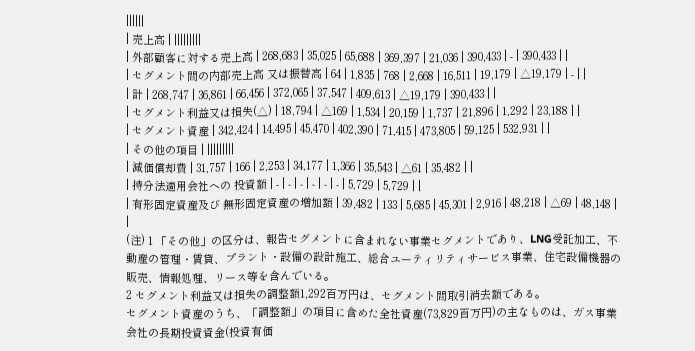||||||
| 売上高 | |||||||||
| 外部顧客に対する売上高 | 268,683 | 35,025 | 65,688 | 369,397 | 21,036 | 390,433 | - | 390,433 | |
| セグメント間の内部売上高 又は振替高 | 64 | 1,835 | 768 | 2,668 | 16,511 | 19,179 | △19,179 | - | |
| 計 | 268,747 | 36,861 | 66,456 | 372,065 | 37,547 | 409,613 | △19,179 | 390,433 | |
| セグメント利益又は損失(△) | 18,794 | △169 | 1,534 | 20,159 | 1,737 | 21,896 | 1,292 | 23,188 | |
| セグメント資産 | 342,424 | 14,495 | 45,470 | 402,390 | 71,415 | 473,805 | 59,125 | 532,931 | |
| その他の項目 | |||||||||
| 減価償却費 | 31,757 | 166 | 2,253 | 34,177 | 1,366 | 35,543 | △61 | 35,482 | |
| 持分法適用会社への 投資額 | - | - | - | - | - | - | 5,729 | 5,729 | |
| 有形固定資産及び 無形固定資産の増加額 | 39,482 | 133 | 5,685 | 45,301 | 2,916 | 48,218 | △69 | 48,148 | |
(注) 1 「その他」の区分は、報告セグメントに含まれない事業セグメントであり、LNG受託加工、不動産の管理・賃貸、プラント・設備の設計施工、総合ユーティリティサービス事業、住宅設備機器の販売、情報処理、リース等を含んでいる。
2 セグメント利益又は損失の調整額1,292百万円は、セグメント間取引消去額である。
セグメント資産のうち、「調整額」の項目に含めた全社資産(73,829百万円)の主なものは、ガス事業会社の長期投資資金(投資有価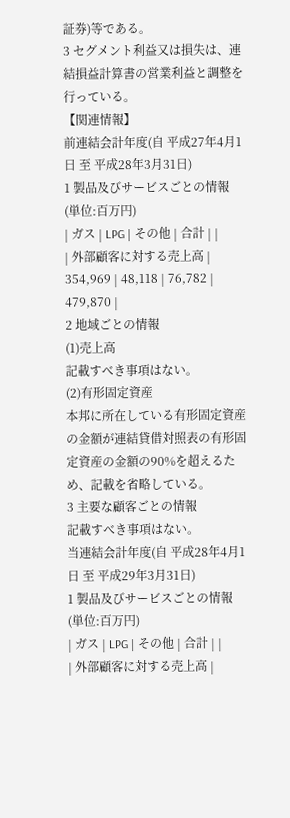証券)等である。
3 セグメント利益又は損失は、連結損益計算書の営業利益と調整を行っている。
【関連情報】
前連結会計年度(自 平成27年4月1日 至 平成28年3月31日)
1 製品及びサービスごとの情報
(単位:百万円)
| ガス | LPG | その他 | 合計 | |
| 外部顧客に対する売上高 | 354,969 | 48,118 | 76,782 | 479,870 |
2 地域ごとの情報
(1)売上高
記載すべき事項はない。
(2)有形固定資産
本邦に所在している有形固定資産の金額が連結貸借対照表の有形固定資産の金額の90%を超えるため、記載を省略している。
3 主要な顧客ごとの情報
記載すべき事項はない。
当連結会計年度(自 平成28年4月1日 至 平成29年3月31日)
1 製品及びサービスごとの情報
(単位:百万円)
| ガス | LPG | その他 | 合計 | |
| 外部顧客に対する売上高 |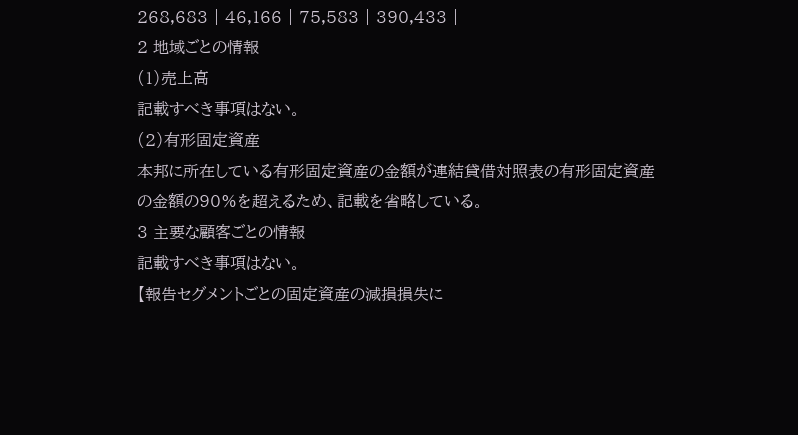268,683 | 46,166 | 75,583 | 390,433 |
2 地域ごとの情報
(1)売上高
記載すべき事項はない。
(2)有形固定資産
本邦に所在している有形固定資産の金額が連結貸借対照表の有形固定資産の金額の90%を超えるため、記載を省略している。
3 主要な顧客ごとの情報
記載すべき事項はない。
【報告セグメントごとの固定資産の減損損失に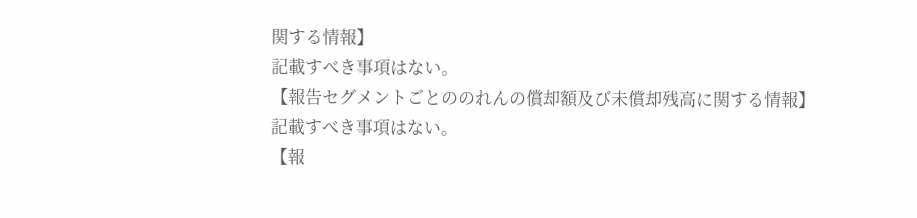関する情報】
記載すべき事項はない。
【報告セグメントごとののれんの償却額及び未償却残高に関する情報】
記載すべき事項はない。
【報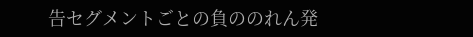告セグメントごとの負ののれん発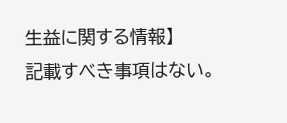生益に関する情報】
記載すべき事項はない。